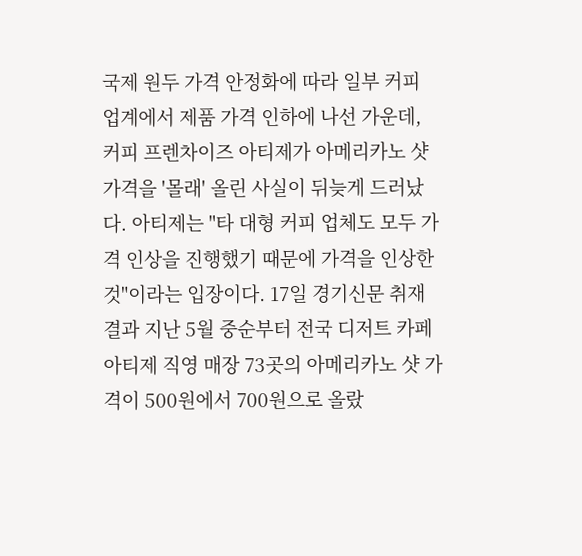국제 원두 가격 안정화에 따라 일부 커피 업계에서 제품 가격 인하에 나선 가운데, 커피 프렌차이즈 아티제가 아메리카노 샷 가격을 '몰래' 올린 사실이 뒤늦게 드러났다. 아티제는 "타 대형 커피 업체도 모두 가격 인상을 진행했기 때문에 가격을 인상한 것"이라는 입장이다. 17일 경기신문 취재 결과 지난 5월 중순부터 전국 디저트 카페 아티제 직영 매장 73곳의 아메리카노 샷 가격이 500원에서 700원으로 올랐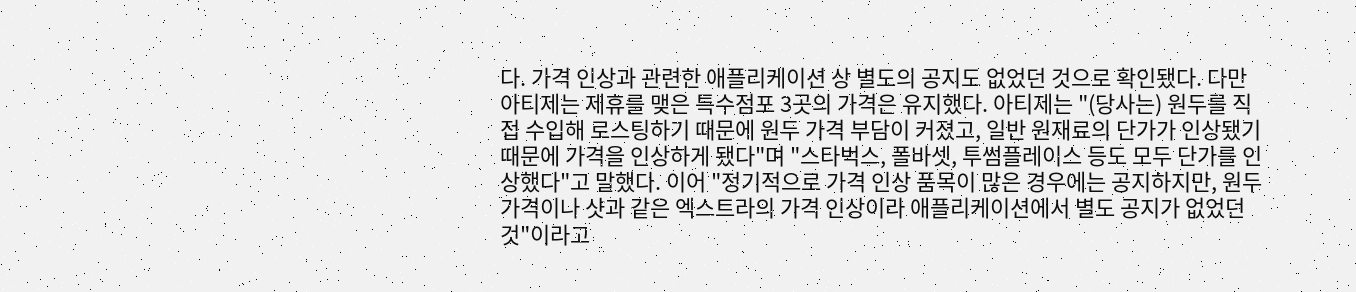다. 가격 인상과 관련한 애플리케이션 상 별도의 공지도 없었던 것으로 확인됐다. 다만 아티제는 제휴를 맺은 특수점포 3곳의 가격은 유지했다. 아티제는 "(당사는) 원두를 직접 수입해 로스팅하기 때문에 원두 가격 부담이 커졌고, 일반 원재료의 단가가 인상됐기 때문에 가격을 인상하게 됐다"며 "스타벅스, 폴바셋, 투썸플레이스 등도 모두 단가를 인상했다"고 말했다. 이어 "정기적으로 가격 인상 품목이 많은 경우에는 공지하지만, 원두 가격이나 샷과 같은 엑스트라의 가격 인상이라 애플리케이션에서 별도 공지가 없었던 것"이라고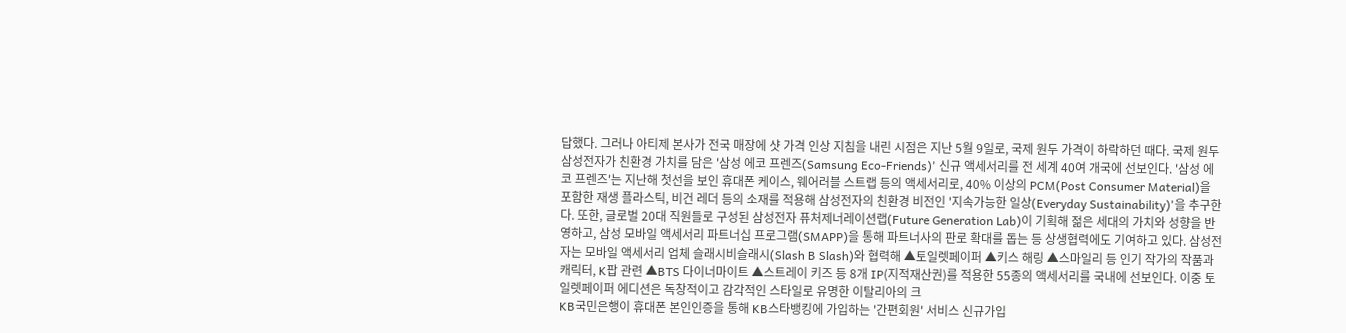답했다. 그러나 아티제 본사가 전국 매장에 샷 가격 인상 지침을 내린 시점은 지난 5월 9일로, 국제 원두 가격이 하락하던 때다. 국제 원두
삼성전자가 친환경 가치를 담은 '삼성 에코 프렌즈(Samsung Eco-Friends)' 신규 액세서리를 전 세계 40여 개국에 선보인다. '삼성 에코 프렌즈'는 지난해 첫선을 보인 휴대폰 케이스, 웨어러블 스트랩 등의 액세서리로, 40% 이상의 PCM(Post Consumer Material)을 포함한 재생 플라스틱, 비건 레더 등의 소재를 적용해 삼성전자의 친환경 비전인 '지속가능한 일상(Everyday Sustainability)'을 추구한다. 또한, 글로벌 20대 직원들로 구성된 삼성전자 퓨처제너레이션랩(Future Generation Lab)이 기획해 젊은 세대의 가치와 성향을 반영하고, 삼성 모바일 액세서리 파트너십 프로그램(SMAPP)을 통해 파트너사의 판로 확대를 돕는 등 상생협력에도 기여하고 있다. 삼성전자는 모바일 액세서리 업체 슬래시비슬래시(Slash B Slash)와 협력해 ▲토일렛페이퍼 ▲키스 해링 ▲스마일리 등 인기 작가의 작품과 캐릭터, K팝 관련 ▲BTS 다이너마이트 ▲스트레이 키즈 등 8개 IP(지적재산권)를 적용한 55종의 액세서리를 국내에 선보인다. 이중 토일렛페이퍼 에디션은 독창적이고 감각적인 스타일로 유명한 이탈리아의 크
KB국민은행이 휴대폰 본인인증을 통해 KB스타뱅킹에 가입하는 '간편회원' 서비스 신규가입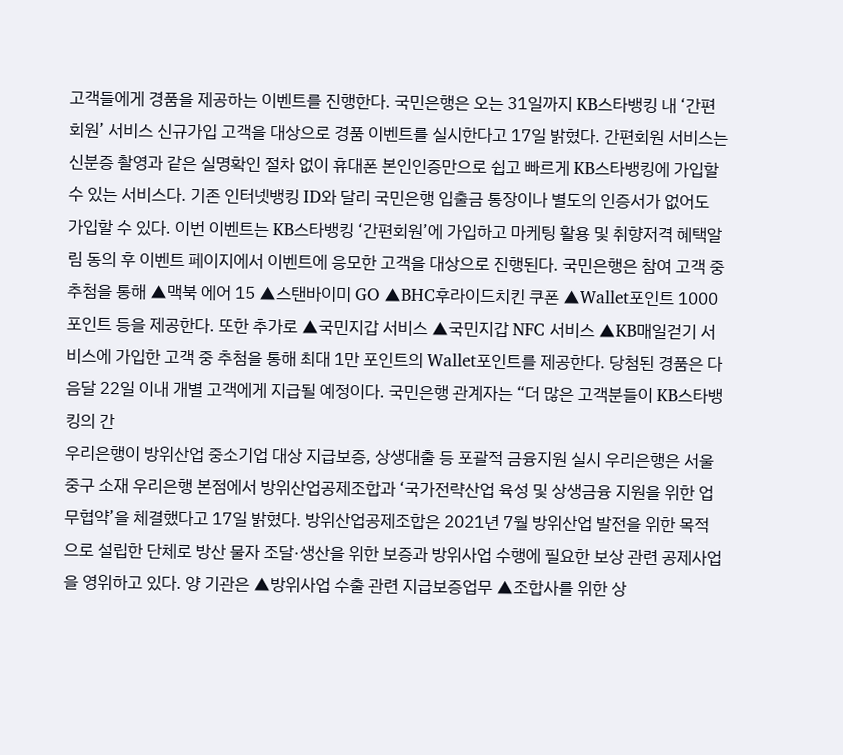고객들에게 경품을 제공하는 이벤트를 진행한다. 국민은행은 오는 31일까지 KB스타뱅킹 내 ‘간편회원’ 서비스 신규가입 고객을 대상으로 경품 이벤트를 실시한다고 17일 밝혔다. 간편회원 서비스는 신분증 촬영과 같은 실명확인 절차 없이 휴대폰 본인인증만으로 쉽고 빠르게 KB스타뱅킹에 가입할 수 있는 서비스다. 기존 인터넷뱅킹 ID와 달리 국민은행 입출금 통장이나 별도의 인증서가 없어도 가입할 수 있다. 이번 이벤트는 KB스타뱅킹 ‘간편회원’에 가입하고 마케팅 활용 및 취향저격 혜택알림 동의 후 이벤트 페이지에서 이벤트에 응모한 고객을 대상으로 진행된다. 국민은행은 참여 고객 중 추첨을 통해 ▲맥북 에어 15 ▲스탠바이미 GO ▲BHC후라이드치킨 쿠폰 ▲Wallet포인트 1000포인트 등을 제공한다. 또한 추가로 ▲국민지갑 서비스 ▲국민지갑 NFC 서비스 ▲KB매일걷기 서비스에 가입한 고객 중 추첨을 통해 최대 1만 포인트의 Wallet포인트를 제공한다. 당첨된 경품은 다음달 22일 이내 개별 고객에게 지급될 예정이다. 국민은행 관계자는 “더 많은 고객분들이 KB스타뱅킹의 간
우리은행이 방위산업 중소기업 대상 지급보증, 상생대출 등 포괄적 금융지원 실시 우리은행은 서울 중구 소재 우리은행 본점에서 방위산업공제조합과 ‘국가전략산업 육성 및 상생금융 지원을 위한 업무협약’을 체결했다고 17일 밝혔다. 방위산업공제조합은 2021년 7월 방위산업 발전을 위한 목적으로 설립한 단체로 방산 물자 조달·생산을 위한 보증과 방위사업 수행에 필요한 보상 관련 공제사업을 영위하고 있다. 양 기관은 ▲방위사업 수출 관련 지급보증업무 ▲조합사를 위한 상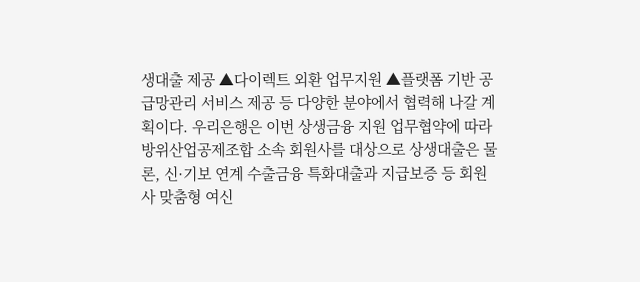생대출 제공 ▲다이렉트 외환 업무지원 ▲플랫폼 기반 공급망관리 서비스 제공 등 다양한 분야에서 협력해 나갈 계획이다. 우리은행은 이번 상생금융 지원 업무협약에 따라 방위산업공제조합 소속 회원사를 대상으로 상생대출은 물론, 신·기보 연계 수출금융 특화대출과 지급보증 등 회원사 맞춤형 여신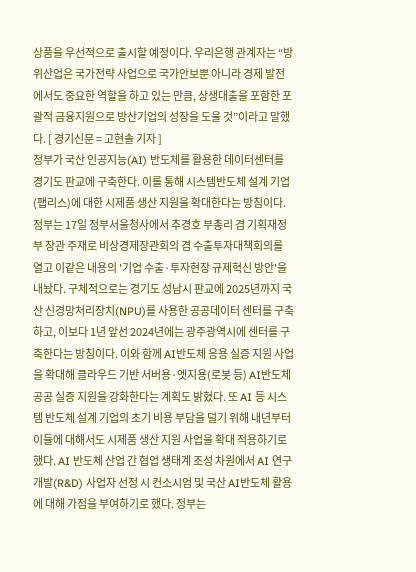상품을 우선적으로 출시할 예정이다. 우리은행 관계자는 “방위산업은 국가전략 사업으로 국가안보뿐 아니라 경제 발전에서도 중요한 역할을 하고 있는 만큼, 상생대출을 포함한 포괄적 금융지원으로 방산기업의 성장을 도울 것”이라고 말했다. [ 경기신문 = 고현솔 기자 ]
정부가 국산 인공지능(AI) 반도체를 활용한 데이터센터를 경기도 판교에 구축한다. 이를 통해 시스템반도체 설계 기업(팹리스)에 대한 시제품 생산 지원을 확대한다는 방침이다. 정부는 17일 정부서울청사에서 추경호 부총리 겸 기획재정부 장관 주재로 비상경제장관회의 겸 수출투자대책회의를 열고 이같은 내용의 '기업 수출·투자현장 규제혁신 방안'을 내놨다. 구체적으로는 경기도 성남시 판교에 2025년까지 국산 신경망처리장치(NPU)를 사용한 공공데이터 센터를 구축하고, 이보다 1년 앞선 2024년에는 광주광역시에 센터를 구축한다는 방침이다. 이와 함께 AI반도체 응용 실증 지원 사업을 확대해 클라우드 기반 서버용·엣지용(로봇 등) AI반도체 공공 실증 지원을 강화한다는 계획도 밝혔다. 또 AI 등 시스템 반도체 설계 기업의 초기 비용 부담을 덜기 위해 내년부터 이들에 대해서도 시제품 생산 지원 사업을 확대 적용하기로 했다. AI 반도체 산업 간 협업 생태계 조성 차원에서 AI 연구개발(R&D) 사업자 선정 시 컨소시엄 및 국산 AI반도체 활용에 대해 가점을 부여하기로 했다. 정부는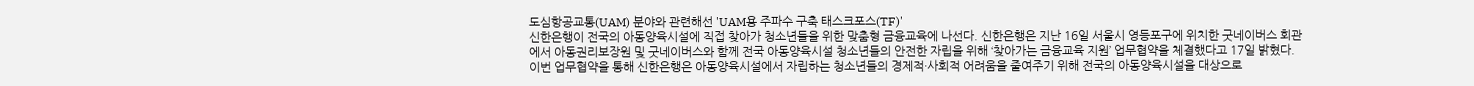도심항공교통(UAM) 분야와 관련해선 'UAM용 주파수 구축 태스크포스(TF)'
신한은행이 전국의 아동양육시설에 직접 찾아가 청소년들을 위한 맞춤형 금융교육에 나선다. 신한은행은 지난 16일 서울시 영등포구에 위치한 굿네이버스 회관에서 아동권리보장원 및 굿네이버스와 함께 전국 아동양육시설 청소년들의 안전한 자립을 위해 ‘찾아가는 금융교육 지원’ 업무협약을 체결했다고 17일 밝혔다. 이번 업무협약을 통해 신한은행은 아동양육시설에서 자립하는 청소년들의 경제적·사회적 어려움을 줄여주기 위해 전국의 아동양육시설을 대상으로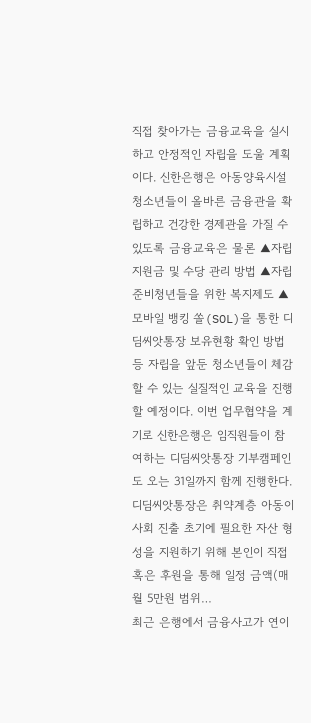직접 찾아가는 금융교육을 실시하고 안정적인 자립을 도울 계획이다. 신한은행은 아동양육시설 청소년들이 올바른 금융관을 확립하고 건강한 경제관을 가질 수 있도록 금융교육은 물론 ▲자립지원금 및 수당 관리 방법 ▲자립준비청년들을 위한 복지제도 ▲모바일 뱅킹 쏠(SOL)을 통한 디딤씨앗통장 보유현황 확인 방법 등 자립을 앞둔 청소년들이 체감할 수 있는 실질적인 교육을 진행할 예정이다. 이번 업무협약을 계기로 신한은행은 임직원들이 참여하는 디딤씨앗통장 기부캠페인도 오는 31일까지 함께 진행한다. 디딤씨앗통장은 취약계층 아동이 사회 진출 초기에 필요한 자산 형성을 지원하기 위해 본인이 직접 혹은 후원을 통해 일정 금액(매월 5만원 범위…
최근 은행에서 금융사고가 연이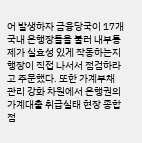어 발생하자 금융당국이 17개 국내 은행장들을 불러 내부통제가 실효성 있게 작동하는지 행장이 직접 나서서 점검하라고 주문했다. 또한 가계부채 관리 강화 차원에서 은행권의 가계대출 취급실태 현장 종합점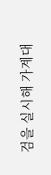검을 실시해 가계대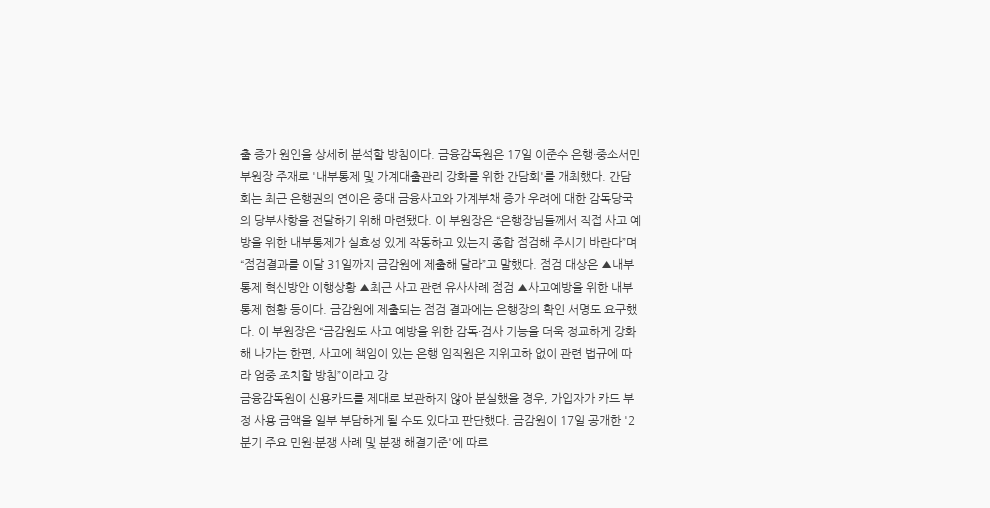출 증가 원인을 상세히 분석할 방침이다. 금융감독원은 17일 이준수 은행·중소서민 부원장 주재로 '내부통제 및 가계대출관리 강화를 위한 간담회'를 개최했다. 간담회는 최근 은행권의 연이은 중대 금융사고와 가계부채 증가 우려에 대한 감독당국의 당부사항을 전달하기 위해 마련됐다. 이 부원장은 “은행장님들께서 직접 사고 예방을 위한 내부통제가 실효성 있게 작동하고 있는지 종합 점검해 주시기 바란다”며 “점검결과를 이달 31일까지 금감원에 제출해 달라”고 말했다. 점검 대상은 ▲내부통제 혁신방안 이행상황 ▲최근 사고 관련 유사사례 점검 ▲사고예방을 위한 내부통제 현황 등이다. 금감원에 제출되는 점검 결과에는 은행장의 확인 서명도 요구했다. 이 부원장은 “금감원도 사고 예방을 위한 감독·검사 기능을 더욱 정교하게 강화해 나가는 한편, 사고에 책임이 있는 은행 임직원은 지위고하 없이 관련 법규에 따라 엄중 조치할 방침”이라고 강
금융감독원이 신용카드를 제대로 보관하지 않아 분실했을 경우, 가입자가 카드 부정 사용 금액을 일부 부담하게 될 수도 있다고 판단했다. 금감원이 17일 공개한 '2분기 주요 민원·분쟁 사례 및 분쟁 해결기준'에 따르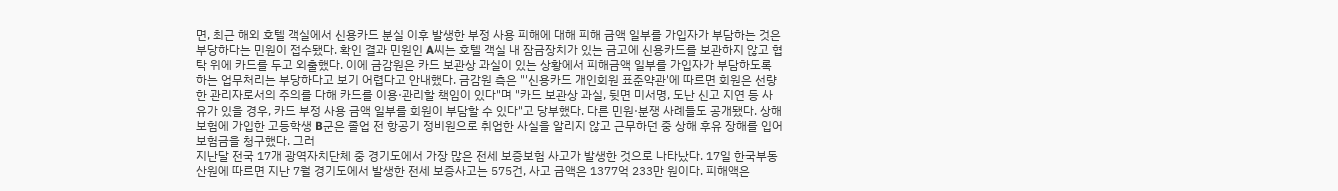면, 최근 해외 호텔 객실에서 신용카드 분실 이후 발생한 부정 사용 피해에 대해 피해 금액 일부를 가입자가 부담하는 것은 부당하다는 민원이 접수됐다. 확인 결과 민원인 A씨는 호텔 객실 내 잠금장치가 있는 금고에 신용카드를 보관하지 않고 협탁 위에 카드를 두고 외출했다. 이에 금감원은 카드 보관상 과실이 있는 상황에서 피해금액 일부를 가입자가 부담하도록 하는 업무처리는 부당하다고 보기 어렵다고 안내했다. 금감원 측은 "'신용카드 개인회원 표준약관'에 따르면 회원은 선량한 관리자로서의 주의를 다해 카드를 이용·관리할 책임이 있다"며 "카드 보관상 과실, 뒷면 미서명, 도난 신고 지연 등 사유가 있을 경우, 카드 부정 사용 금액 일부를 회원이 부담할 수 있다"고 당부했다. 다른 민원·분쟁 사례들도 공개됐다. 상해보험에 가입한 고등학생 B군은 졸업 전 항공기 정비원으로 취업한 사실을 알리지 않고 근무하던 중 상해 후유 장해를 입어 보험금을 청구했다. 그러
지난달 전국 17개 광역자치단체 중 경기도에서 가장 많은 전세 보증보험 사고가 발생한 것으로 나타났다. 17일 한국부동산원에 따르면 지난 7월 경기도에서 발생한 전세 보증사고는 575건, 사고 금액은 1377억 233만 원이다. 피해액은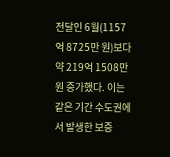전달인 6월(1157억 8725만 원)보다 약 219억 1508만 원 증가했다. 이는 같은 기간 수도권에서 발생한 보증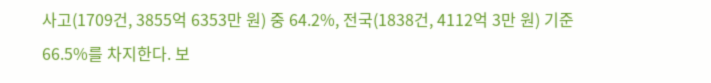사고(1709건, 3855억 6353만 원) 중 64.2%, 전국(1838건, 4112억 3만 원) 기준 66.5%를 차지한다. 보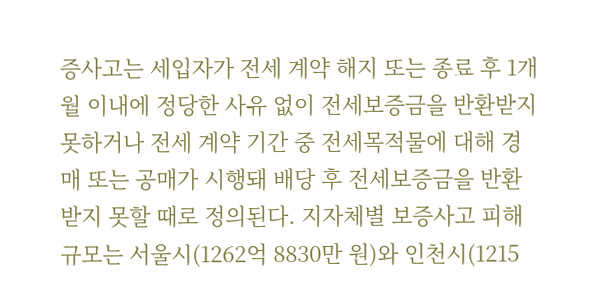증사고는 세입자가 전세 계약 해지 또는 종료 후 1개월 이내에 정당한 사유 없이 전세보증금을 반환받지 못하거나 전세 계약 기간 중 전세목적물에 대해 경매 또는 공매가 시행돼 배당 후 전세보증금을 반환받지 못할 때로 정의된다. 지자체별 보증사고 피해 규모는 서울시(1262억 8830만 원)와 인천시(1215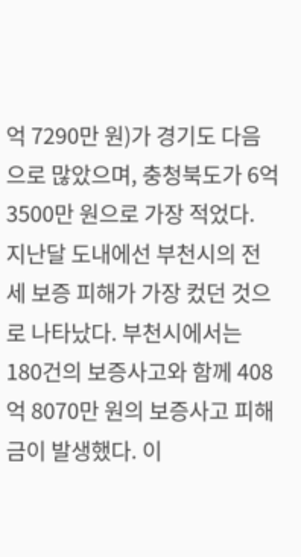억 7290만 원)가 경기도 다음으로 많았으며, 충청북도가 6억 3500만 원으로 가장 적었다. 지난달 도내에선 부천시의 전세 보증 피해가 가장 컸던 것으로 나타났다. 부천시에서는 180건의 보증사고와 함께 408억 8070만 원의 보증사고 피해금이 발생했다. 이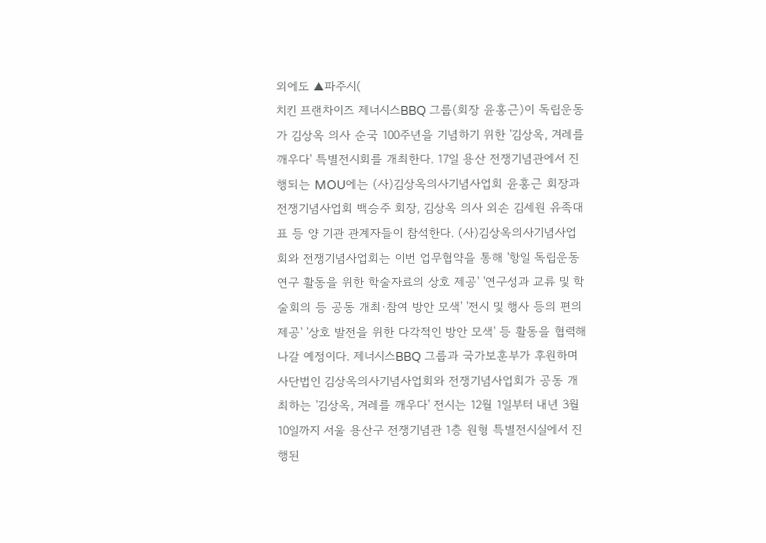외에도 ▲파주시(
치킨 프랜차이즈 제너시스BBQ 그룹(회장 윤홍근)이 독립운동가 김상옥 의사 순국 100주년을 기념하기 위한 '김상옥, 겨레를 깨우다' 특별전시회를 개최한다. 17일 용산 전쟁기념관에서 진행되는 MOU에는 (사)김상옥의사기념사업회 윤홍근 회장과 전쟁기념사업회 백승주 회장, 김상옥 의사 외손 김세원 유족대표 등 양 기관 관계자들이 참석한다. (사)김상옥의사기념사업회와 전쟁기념사업회는 이번 업무협약을 통해 '항일 독립운동 연구 활동을 위한 학술자료의 상호 제공' '연구성과 교류 및 학술회의 등 공동 개최∙참여 방안 모색' '전시 및 행사 등의 편의 제공' '상호 발전을 위한 다각적인 방안 모색' 등 활동을 협력해 나갈 예정이다. 제너시스BBQ 그룹과 국가보훈부가 후원하며 사단법인 김상옥의사기념사업회와 전쟁기념사업회가 공동 개최하는 '김상옥, 겨레를 깨우다' 전시는 12월 1일부터 내년 3월 10일까지 서울 용산구 전쟁기념관 1층 원형 특별전시실에서 진행된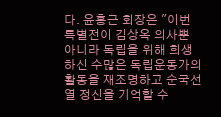다. 윤홍근 회장은 "이번 특별전이 김상옥 의사뿐 아니라 독립을 위해 희생하신 수많은 독립운동가의 활동을 재조명하고 순국선열 정신을 기억할 수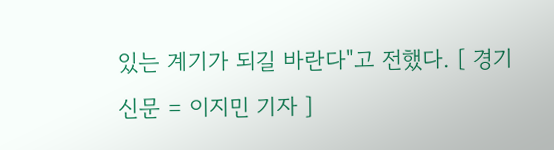있는 계기가 되길 바란다"고 전했다. [ 경기신문 = 이지민 기자 ]